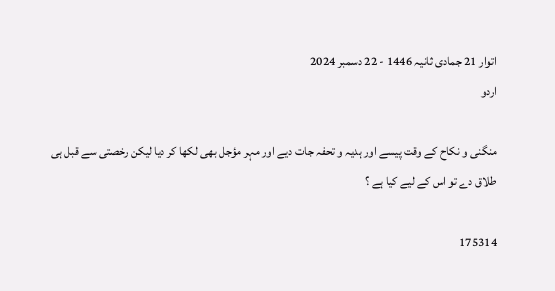اتوار 21 جمادی ثانیہ 1446 - 22 دسمبر 2024
اردو

منگنى و نكاح كے وقت پيسے اور ہديہ و تحفہ جات ديے اور مہر مؤجل بھى لكھا كر ديا ليكن رخصتى سے قبل ہى طلاق دے تو اس كے ليے كيا ہے ؟

175314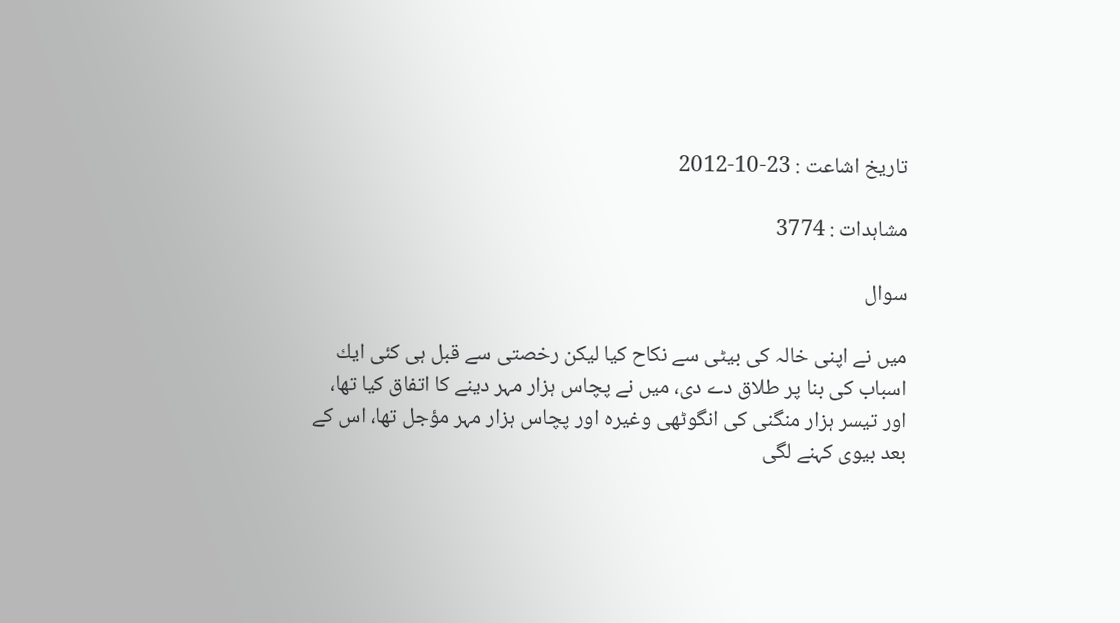تاریخ اشاعت : 23-10-2012

مشاہدات : 3774

سوال

ميں نے اپنى خالہ كى بيٹى سے نكاح كيا ليكن رخصتى سے قبل ہى كئى ايك اسباب كى بنا پر طلاق دے دى، ميں نے پچاس ہزار مہر دينے كا اتفاق كيا تھا، اور تيسر ہزار منگنى كى انگوٹھى وغيرہ اور پچاس ہزار مہر مؤجل تھا، اس كے بعد بيوى كہنے لگى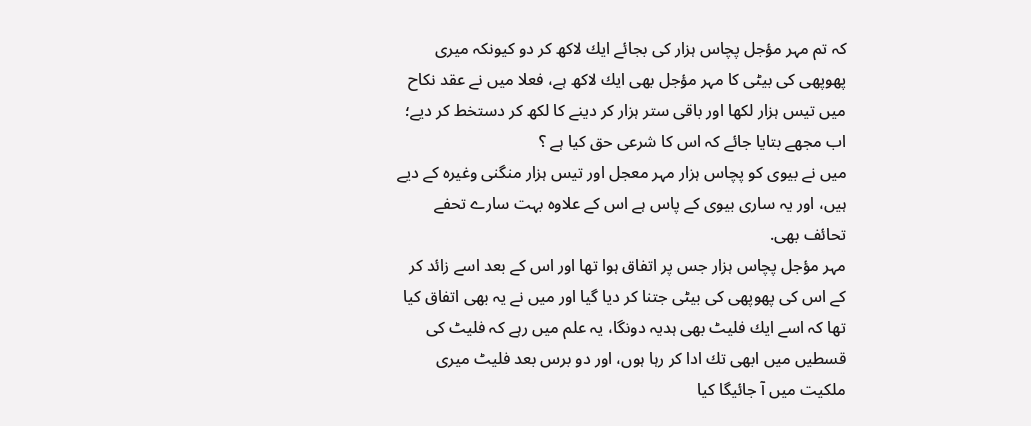كہ تم مہر مؤجل پچاس ہزار كى بجائے ايك لاكھ كر دو كيونكہ ميرى پھوپھى كى بيٹى كا مہر مؤجل بھى ايك لاكھ ہے، فعلا ميں نے عقد نكاح ميں تيس ہزار لكھا اور باقى ستر ہزار كر دينے كا لكھ كر دستخط كر ديے؛ اب مجھے بتايا جائے كہ اس كا شرعى حق كيا ہے ؟
ميں نے بيوى كو پچاس ہزار مہر معجل اور تيس ہزار منگنى وغيرہ كے ديے ہيں، اور يہ سارى بيوى كے پاس ہے اس كے علاوہ بہت سارے تحفے تحائف بھى.
مہر مؤجل پچاس ہزار جس پر اتفاق ہوا تھا اور اس كے بعد اسے زائد كر كے اس كى پھوپھى كى بيٹى جتنا كر ديا گيا اور ميں نے يہ بھى اتفاق كيا تھا كہ اسے ايك فليٹ بھى ہديہ دونگا، يہ علم ميں رہے كہ فليٹ كى قسطيں ميں ابھى تك ادا كر رہا ہوں، اور دو برس بعد فليٹ ميرى ملكيت ميں آ جائيگا كيا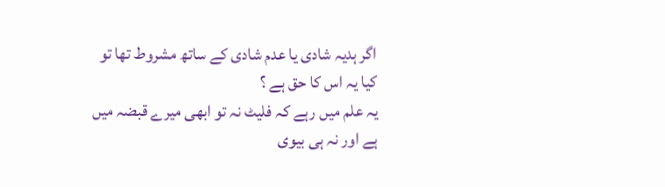اگر ہديہ شادى يا عدم شادى كے ساتھ مشروط تھا تو كيا يہ اس كا حق ہے ؟
يہ علم ميں رہے كہ فليٹ نہ تو ابھى ميرے قبضہ ميں ہے اور نہ ہى بيوى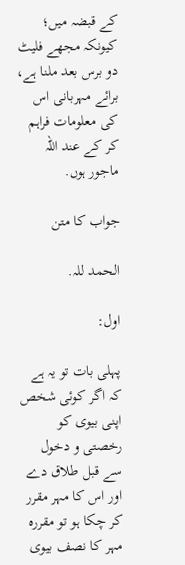كے قبضہ ميں؛ كيونكہ مجھے فليٹ دو برس بعد ملنا ہے، برائے مہربانى اس كى معلومات فراہم كر كے عند اللہ ماجور ہوں.

جواب کا متن

الحمد للہ.

اول:

پہلى بات تو يہ ہے كہ اگر كوئى شخص اپنى بيوى كو رخصتى و دخول سے قبل طلاق دے اور اس كا مہر مقرر كر چكا ہو تو مقررہ مہر كا نصف بيوى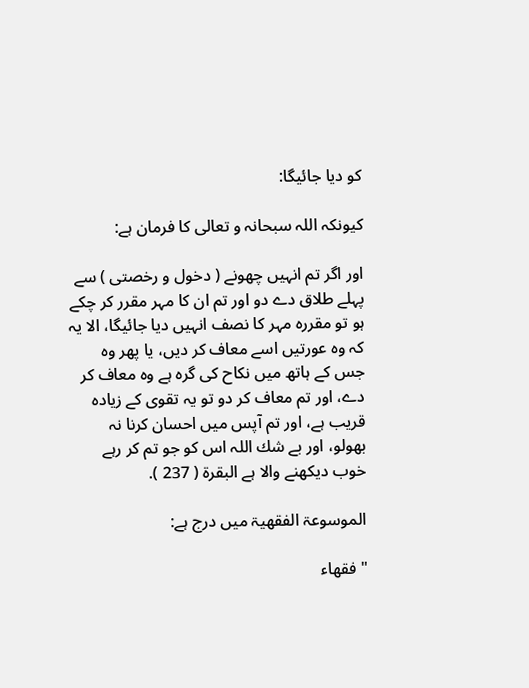كو ديا جائيگا:

كيونكہ اللہ سبحانہ و تعالى كا فرمان ہے:

اور اگر تم انہيں چھونے ( دخول و رخصتى ) سے پہلے طلاق دے دو اور تم ان كا مہر مقرر كر چكے ہو تو مقررہ مہر كا نصف انہيں ديا جائيگا، الا يہ كہ وہ عورتيں اسے معاف كر ديں، يا پھر وہ جس كے ہاتھ ميں نكاح كى گرہ ہے وہ معاف كر دے، اور تم معاف كر دو تو يہ تقوى كے زيادہ قريب ہے، اور تم آپس ميں احسان كرنا نہ بھولو، اور بے شك اللہ اس كو جو تم كر رہے خوب ديكھنے والا ہے البقرۃ ( 237 ).

الموسوعۃ الفقھيۃ ميں درج ہے:

" فقھاء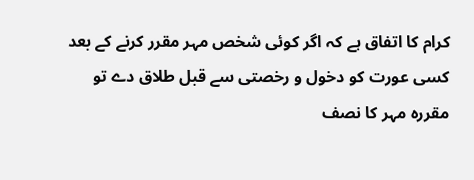كرام كا اتفاق ہے كہ اگر كوئى شخص مہر مقرر كرنے كے بعد كسى عورت كو دخول و رخصتى سے قبل طلاق دے تو مقررہ مہر كا نصف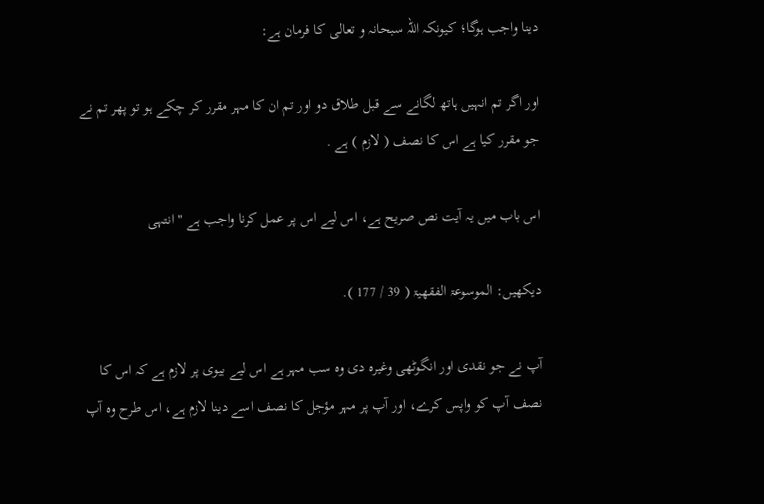دينا واجب ہوگا؛ كيونكہ اللہ سبحانہ و تعالى كا فرمان ہے:

اور اگر تم انہيں ہاتھ لگانے سے قبل طلاق دو اور تم ان كا مہر مقرر كر چكے ہو تو پھر تم نے جو مقرر كيا ہے اس كا نصف ( لازم ) ہے .

اس باب ميں يہ آيت نص صريح ہے، اس ليے اس پر عمل كرنا واجب ہے " انتہى

ديكھيں: الموسوعۃ الفقھيۃ ( 39 / 177 ).

آپ نے جو نقدى اور انگوٹھى وغيرہ دى وہ سب مہر ہے اس ليے بيوى پر لازم ہے كہ اس كا نصف آپ كو واپس كرے، اور آپ پر مہر مؤجل كا نصف اسے دينا لازم ہے، اس طرح وہ آپ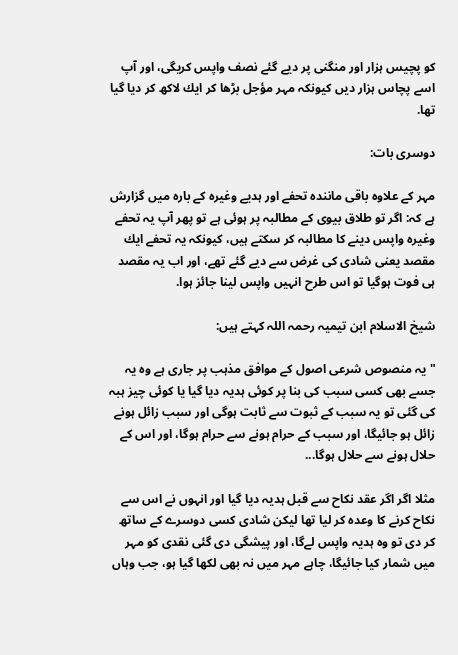كو پچيس ہزار اور منگنى پر ديے گئے نصف واپس كريگى، اور آپ اسے پچاس ہزار ديں كيونكہ مہر مؤجل بڑھا كر ايك لاكھ كر ديا گيا تھا.

دوسرى بات:

مہر كے علاوہ باقى مانندہ تحفے اور ہديے وغيرہ كے بارہ ميں گزارش ہے كہ: اگر تو طلاق بيوى كے مطالبہ پر ہوئى ہے تو پھر آپ يہ تحفے وغيرہ واپس دينے كا مطالبہ كر سكتے ہيں، كيونكہ يہ تحفے ايك مقصد يعنى شادى كى غرض سے ديے گئے تھے، اور اب يہ مقصد ہى فوت ہوگيا تو اس طرح انہيں واپس لينا جائز ہوا.

شيخ الاسلام ابن تيميہ رحمہ اللہ كہتے ہيں:

" يہ منصوص شرعى اصول كے موافق مذہب پر جارى ہے وہ يہ جسے بھى كسى سبب كى بنا پر كوئى ہديہ ديا گيا يا كوئى چيز ہبہ كى گئى تو يہ سبب كے ثبوت سے ثابت ہوگى اور سبب زائل ہونے زائل ہو جائيگا، اور سبب كے حرام ہونے سے حرام ہوگا، اور اس كے حلال ہونے سے حلال ہوگا...

مثلا اگر اگر عقد نكاح سے قبل ہديہ ديا گيا اور انہوں نے اس سے نكاح كرنے كا وعدہ كر ليا تھا ليكن شادى كسى دوسرے كے ساتھ كر دى تو وہ ہديہ واپس لےگا، اور پيشگى دى گئى نقدى كو مہر ميں شمار كيا جائيگا، چاہے مہر ميں نہ بھى لكھا گيا ہو، جب وہاں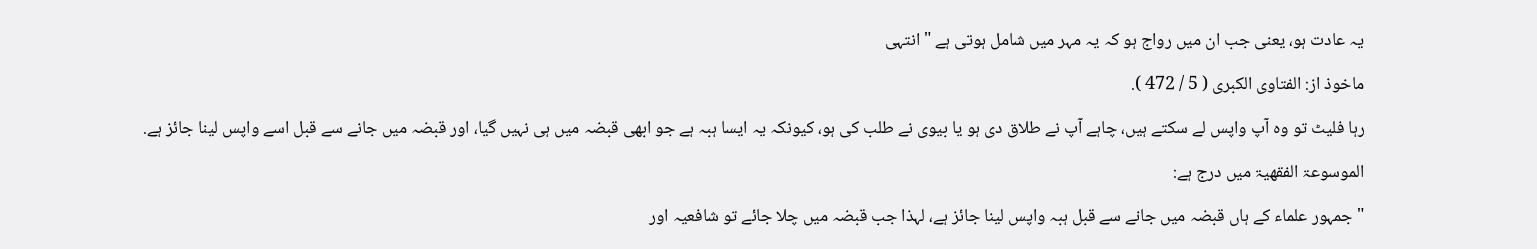يہ عادت ہو، يعنى جب ان ميں رواج ہو كہ يہ مہر ميں شامل ہوتى ہے " انتہى

ماخوذ از: الفتاوى الكبرى ( 5 / 472 ).

رہا فليٹ تو وہ آپ واپس لے سكتے ہيں، چاہے آپ نے طلاق دى ہو يا بيوى نے طلب كى ہو، كيونكہ يہ ايسا ہبہ ہے جو ابھى قبضہ ميں ہى نہيں گيا، اور قبضہ ميں جانے سے قبل اسے واپس لينا جائز ہے.

الموسوعۃ الفقھيۃ ميں درج ہے:

" جمہور علماء كے ہاں قبضہ ميں جانے سے قبل ہبہ واپس لينا جائز ہے، لہذا جب قبضہ ميں چلا جائے تو شافعيہ اور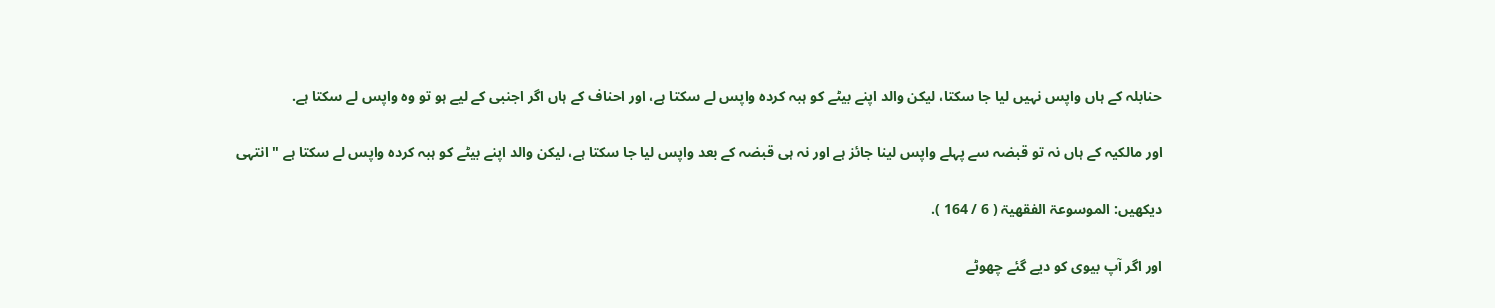حنابلہ كے ہاں واپس نہيں ليا جا سكتا، ليكن والد اپنے بيٹے كو ہبہ كردہ واپس لے سكتا ہے، اور احناف كے ہاں اگر اجنبى كے ليے ہو تو وہ واپس لے سكتا ہے.

اور مالكيہ كے ہاں نہ تو قبضہ سے پہلے واپس لينا جائز ہے اور نہ ہى قبضہ كے بعد واپس ليا جا سكتا ہے، ليكن والد اپنے بيٹے كو ہبہ كردہ واپس لے سكتا ہے " انتہى

ديكھيں: الموسوعۃ الفقھيۃ ( 6 / 164 ).

اور اگر آپ بيوى كو ديے گئے چھوٹے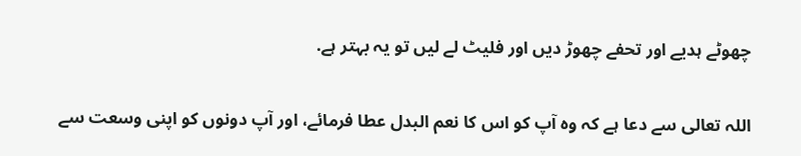چھوٹے ہديے اور تحفے چھوڑ ديں اور فليٹ لے ليں تو يہ بہتر ہے.

اللہ تعالى سے دعا ہے كہ وہ آپ كو اس كا نعم البدل عطا فرمائے، اور آپ دونوں كو اپنى وسعت سے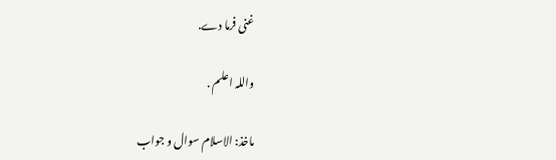غنى فرما دے.

واللہ اعلم .

ماخذ: الاسلام سوال و جواب